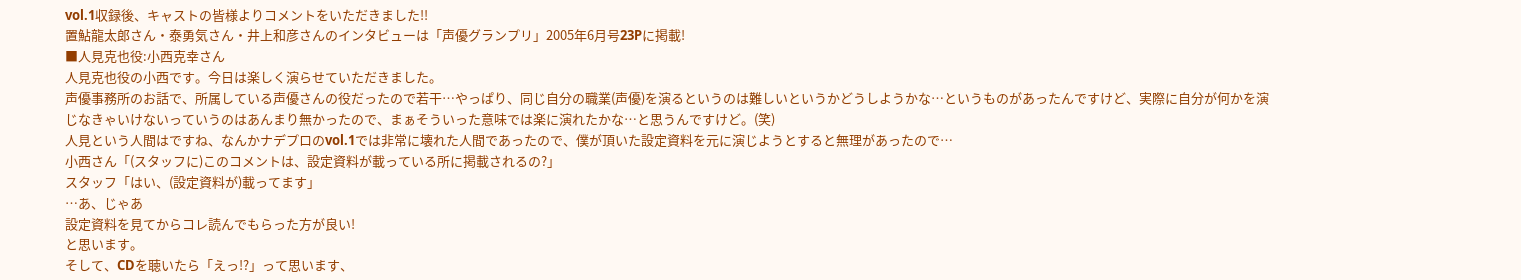vol.1収録後、キャストの皆様よりコメントをいただきました!!
置鮎龍太郎さん・泰勇気さん・井上和彦さんのインタビューは「声優グランプリ」2005年6月号23Pに掲載!
■人見克也役:小西克幸さん
人見克也役の小西です。今日は楽しく演らせていただきました。
声優事務所のお話で、所属している声優さんの役だったので若干…やっぱり、同じ自分の職業(声優)を演るというのは難しいというかどうしようかな…というものがあったんですけど、実際に自分が何かを演じなきゃいけないっていうのはあんまり無かったので、まぁそういった意味では楽に演れたかな…と思うんですけど。(笑)
人見という人間はですね、なんかナデプロのvol.1では非常に壊れた人間であったので、僕が頂いた設定資料を元に演じようとすると無理があったので…
小西さん「(スタッフに)このコメントは、設定資料が載っている所に掲載されるの?」
スタッフ「はい、(設定資料が)載ってます」
…あ、じゃあ
設定資料を見てからコレ読んでもらった方が良い!
と思います。
そして、CDを聴いたら「えっ!?」って思います、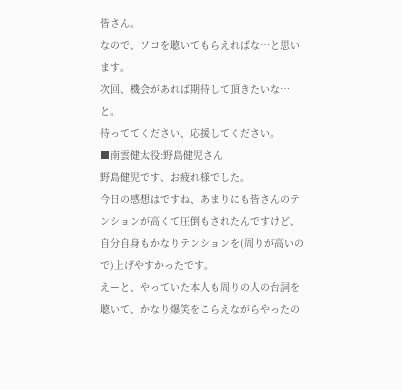皆さん。
なので、ソコを聴いてもらえればな…と思います。
次回、機会があれば期待して頂きたいな…と。
待っててください、応援してください。
■南雲健太役:野島健児さん
野島健児です、お疲れ様でした。
今日の感想はですね、あまりにも皆さんのテンションが高くて圧倒もされたんですけど、自分自身もかなりテンションを(周りが高いので)上げやすかったです。
えーと、やっていた本人も周りの人の台詞を聴いて、かなり爆笑をこらえながらやったの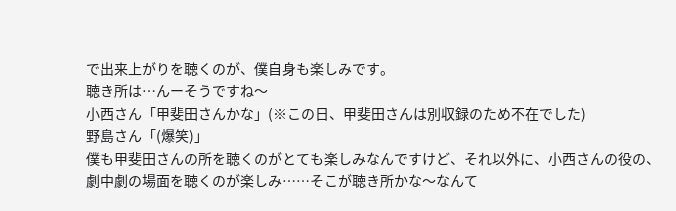で出来上がりを聴くのが、僕自身も楽しみです。
聴き所は…んーそうですね〜
小西さん「甲斐田さんかな」(※この日、甲斐田さんは別収録のため不在でした)
野島さん「(爆笑)」
僕も甲斐田さんの所を聴くのがとても楽しみなんですけど、それ以外に、小西さんの役の、劇中劇の場面を聴くのが楽しみ……そこが聴き所かな〜なんて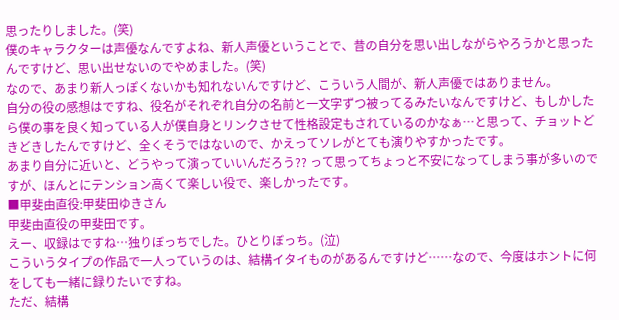思ったりしました。(笑)
僕のキャラクターは声優なんですよね、新人声優ということで、昔の自分を思い出しながらやろうかと思ったんですけど、思い出せないのでやめました。(笑)
なので、あまり新人っぽくないかも知れないんですけど、こういう人間が、新人声優ではありません。
自分の役の感想はですね、役名がそれぞれ自分の名前と一文字ずつ被ってるみたいなんですけど、もしかしたら僕の事を良く知っている人が僕自身とリンクさせて性格設定もされているのかなぁ…と思って、チョットどきどきしたんですけど、全くそうではないので、かえってソレがとても演りやすかったです。
あまり自分に近いと、どうやって演っていいんだろう?? って思ってちょっと不安になってしまう事が多いのですが、ほんとにテンション高くて楽しい役で、楽しかったです。
■甲斐由直役:甲斐田ゆきさん
甲斐由直役の甲斐田です。
えー、収録はですね…独りぼっちでした。ひとりぼっち。(泣)
こういうタイプの作品で一人っていうのは、結構イタイものがあるんですけど……なので、今度はホントに何をしても一緒に録りたいですね。
ただ、結構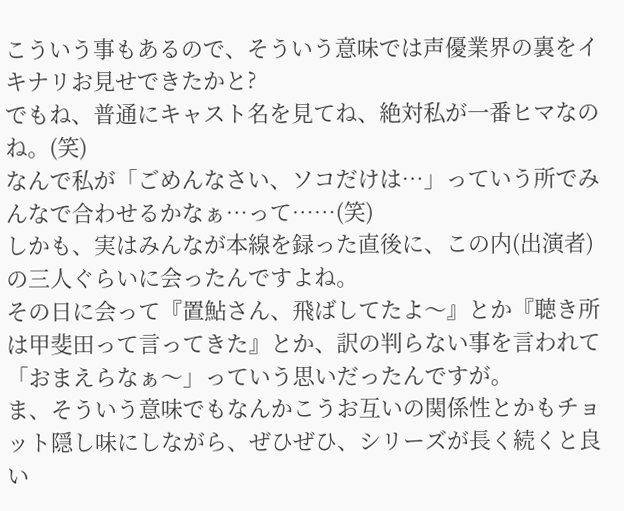こういう事もあるので、そういう意味では声優業界の裏をイキナリお見せできたかと?
でもね、普通にキャスト名を見てね、絶対私が一番ヒマなのね。(笑)
なんで私が「ごめんなさい、ソコだけは…」っていう所でみんなで合わせるかなぁ…って……(笑)
しかも、実はみんなが本線を録った直後に、この内(出演者)の三人ぐらいに会ったんですよね。
その日に会って『置鮎さん、飛ばしてたよ〜』とか『聴き所は甲斐田って言ってきた』とか、訳の判らない事を言われて「おまえらなぁ〜」っていう思いだったんですが。
ま、そういう意味でもなんかこうお互いの関係性とかもチョット隠し味にしながら、ぜひぜひ、シリーズが長く続くと良い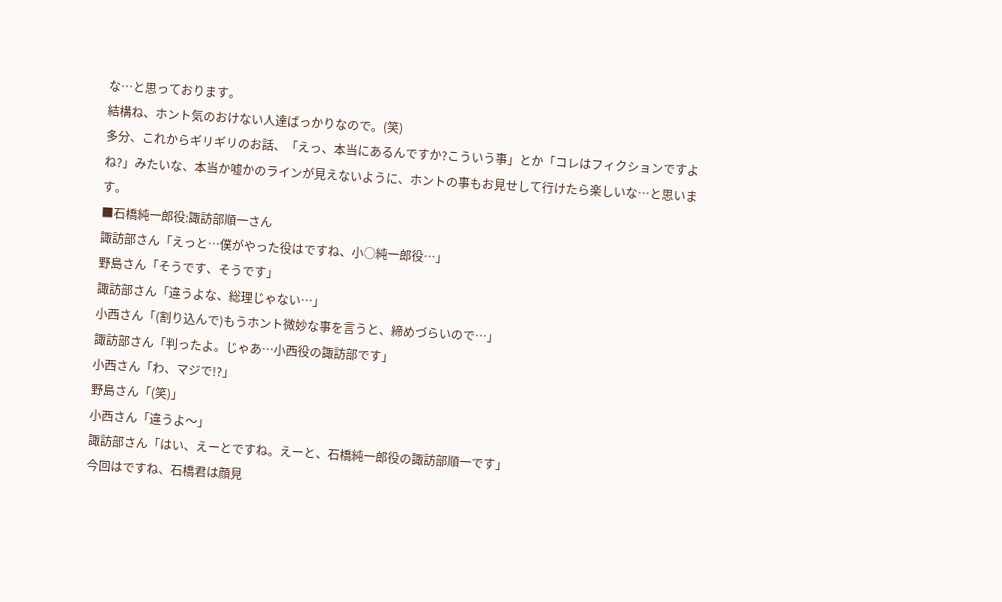な…と思っております。
結構ね、ホント気のおけない人達ばっかりなので。(笑)
多分、これからギリギリのお話、「えっ、本当にあるんですか?こういう事」とか「コレはフィクションですよね?」みたいな、本当か嘘かのラインが見えないように、ホントの事もお見せして行けたら楽しいな…と思います。
■石橋純一郎役:諏訪部順一さん
諏訪部さん「えっと…僕がやった役はですね、小○純一郎役…」
野島さん「そうです、そうです」
諏訪部さん「違うよな、総理じゃない…」
小西さん「(割り込んで)もうホント微妙な事を言うと、締めづらいので…」
諏訪部さん「判ったよ。じゃあ…小西役の諏訪部です」
小西さん「わ、マジで!?」
野島さん「(笑)」
小西さん「違うよ〜」
諏訪部さん「はい、えーとですね。えーと、石橋純一郎役の諏訪部順一です」
今回はですね、石橋君は顔見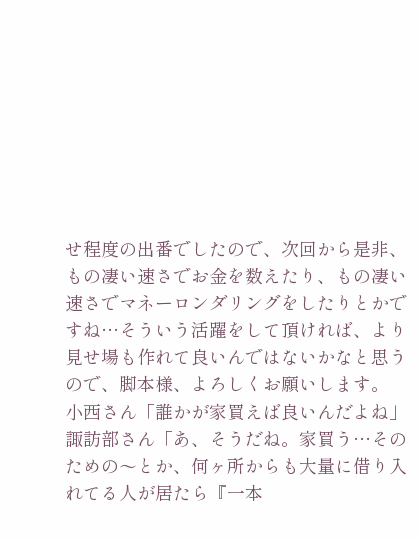せ程度の出番でしたので、次回から是非、もの凄い速さでお金を数えたり、もの凄い速さでマネーロンダリングをしたりとかですね…そういう活躍をして頂ければ、より見せ場も作れて良いんではないかなと思うので、脚本様、よろしくお願いします。
小西さん「誰かが家買えば良いんだよね」
諏訪部さん「あ、そうだね。家買う…そのための〜とか、何ヶ所からも大量に借り入れてる人が居たら『一本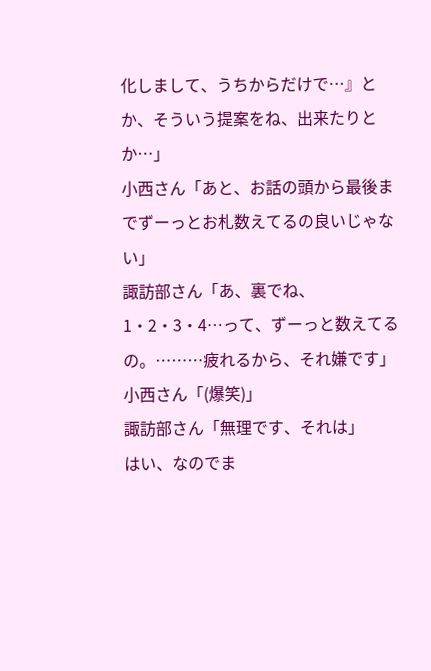化しまして、うちからだけで…』とか、そういう提案をね、出来たりとか…」
小西さん「あと、お話の頭から最後までずーっとお札数えてるの良いじゃない」
諏訪部さん「あ、裏でね、1・2・3・4…って、ずーっと数えてるの。………疲れるから、それ嫌です」
小西さん「(爆笑)」
諏訪部さん「無理です、それは」
はい、なのでま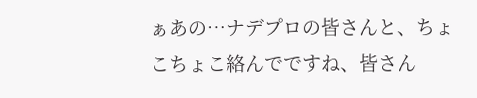ぁあの…ナデプロの皆さんと、ちょこちょこ絡んでですね、皆さん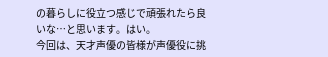の暮らしに役立つ感じで頑張れたら良いな…と思います。はい。
今回は、天才声優の皆様が声優役に挑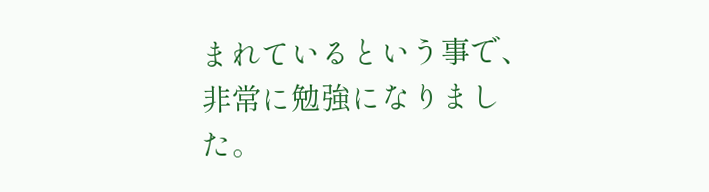まれているという事で、非常に勉強になりました。